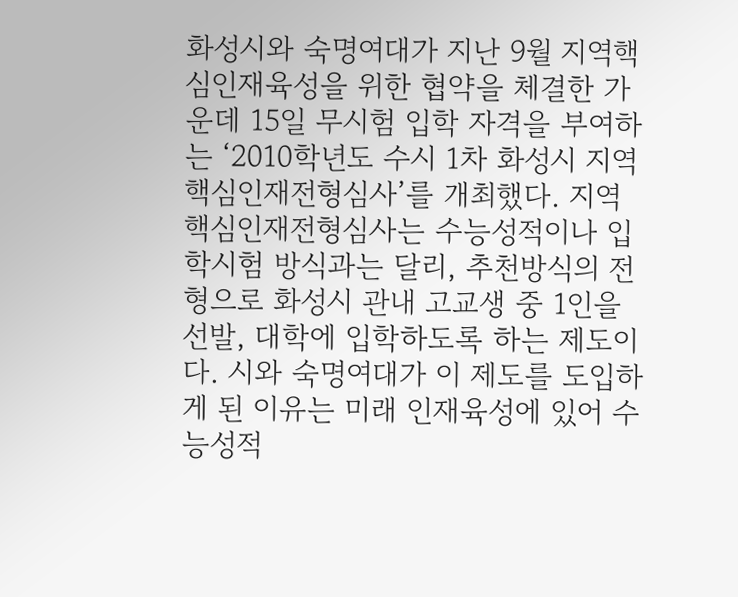화성시와 숙명여대가 지난 9월 지역핵심인재육성을 위한 협약을 체결한 가운데 15일 무시험 입학 자격을 부여하는 ‘2010학년도 수시 1차 화성시 지역핵심인재전형심사’를 개최했다. 지역핵심인재전형심사는 수능성적이나 입학시험 방식과는 달리, 추천방식의 전형으로 화성시 관내 고교생 중 1인을 선발, 대학에 입학하도록 하는 제도이다. 시와 숙명여대가 이 제도를 도입하게 된 이유는 미래 인재육성에 있어 수능성적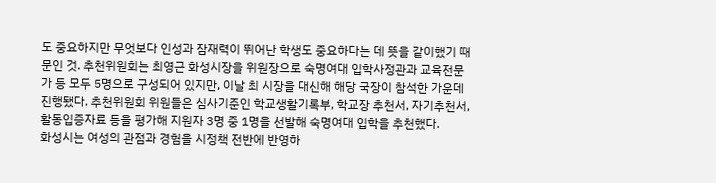도 중요하지만 무엇보다 인성과 잠재력이 뛰어난 학생도 중요하다는 데 뜻을 같이했기 때문인 것. 추천위원회는 최영근 화성시장을 위원장으로 숙명여대 입학사정관과 교육전문가 등 모두 5명으로 구성되어 있지만, 이날 최 시장을 대신해 해당 국장이 참석한 가운데 진행됐다. 추천위원회 위원들은 심사기준인 학교생활기록부, 학교장 추천서, 자기추천서, 활동입증자료 등을 평가해 지원자 3명 중 1명을 선발해 숙명여대 입학을 추천했다.
화성시는 여성의 관점과 경험을 시정책 전반에 반영하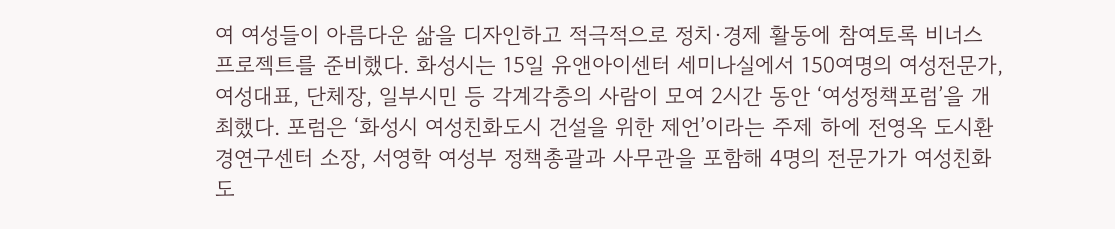여 여성들이 아름다운 삶을 디자인하고 적극적으로 정치·경제 활동에 참여토록 비너스 프로젝트를 준비했다. 화성시는 15일 유앤아이센터 세미나실에서 150여명의 여성전문가, 여성대표, 단체장, 일부시민 등 각계각층의 사람이 모여 2시간 동안 ‘여성정책포럼’을 개최했다. 포럼은 ‘화성시 여성친화도시 건설을 위한 제언’이라는 주제 하에 전영옥 도시환경연구센터 소장, 서영학 여성부 정책총괄과 사무관을 포함해 4명의 전문가가 여성친화도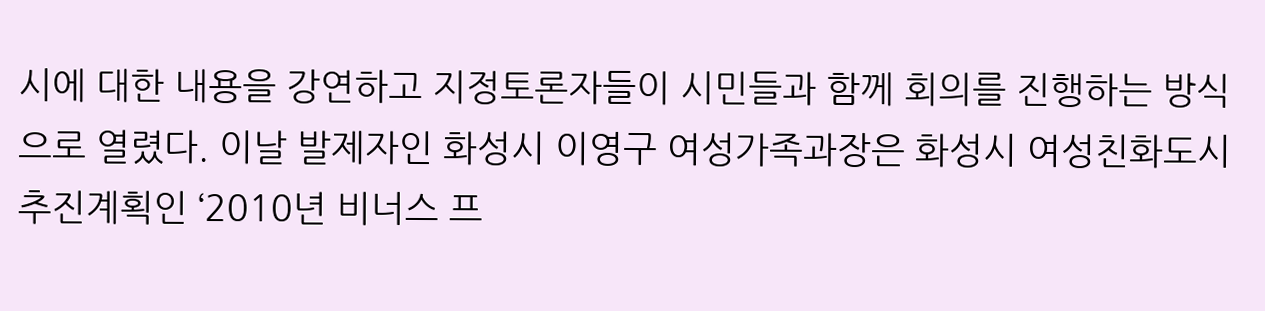시에 대한 내용을 강연하고 지정토론자들이 시민들과 함께 회의를 진행하는 방식으로 열렸다. 이날 발제자인 화성시 이영구 여성가족과장은 화성시 여성친화도시 추진계획인 ‘2010년 비너스 프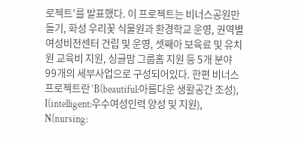로젝트’를 발표했다. 이 프로젝트는 비너스공원만들기, 화성 우리꽃 식물원과 환경학교 운영, 권역별 여성비전센터 건립 및 운영, 셋째아 보육료 및 유치원 교육비 지원, 싱글맘 그룹홈 지원 등 5개 분야 99개의 세부사업으로 구성되어있다. 한편 비너스 프로젝트란 ‘B(beautiful:아름다운 생활공간 조성), I(intelligent:우수여성인력 양성 및 지원), N(nursing: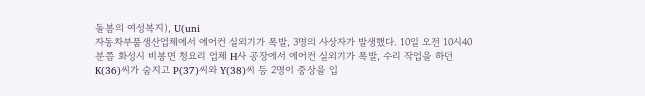돌봄의 여성복지), U(uni
자동차부품생산업체에서 에어컨 실외기가 폭발, 3명의 사상자가 발생했다. 10일 오전 10시40분쯤 화성시 비봉면 청요리 업체 H사 공장에서 에어컨 실외기가 폭발, 수리 작업을 하던 K(36)씨가 숨지고 P(37)씨와 Y(38)씨 등 2명이 중상을 입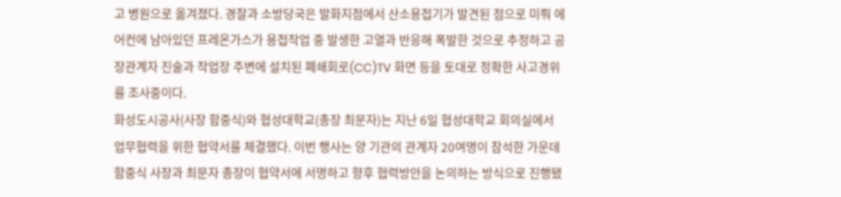고 병원으로 옮겨졌다. 경찰과 소방당국은 발화지점에서 산소용접기가 발견된 점으로 미뤄 에어컨에 남아있던 프레온가스가 용접작업 중 발생한 고열과 반응해 폭발한 것으로 추정하고 공장관계자 진술과 작업장 주변에 설치된 폐쇄회로(CC)TV 화면 등을 토대로 정확한 사고경위를 조사중이다.
화성도시공사(사장 함중식)와 협성대학교(총장 최문자)는 지난 6일 협성대학교 회의실에서 업무협력을 위한 협약서를 체결했다. 이번 행사는 양 기관의 관계자 20여명이 참석한 가운데 함중식 사장과 최문자 총장이 협약서에 서명하고 향후 협력방안을 논의하는 방식으로 진행됐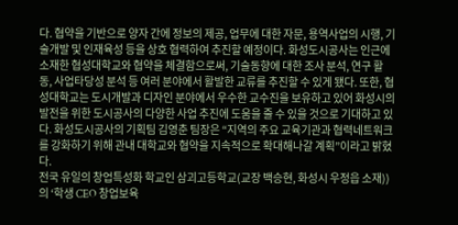다. 협약을 기반으로 양자 간에 정보의 제공, 업무에 대한 자문, 용역사업의 시행, 기술개발 및 인재육성 등을 상호 협력하여 추진할 예정이다. 화성도시공사는 인근에 소재한 협성대학교와 협약을 체결함으로써, 기술동향에 대한 조사 분석, 연구 활동, 사업타당성 분석 등 여러 분야에서 활발한 교류를 추진할 수 있게 됐다. 또한, 협성대학교는 도시개발과 디자인 분야에서 우수한 교수진을 보유하고 있어 화성시의 발전을 위한 도시공사의 다양한 사업 추진에 도움을 줄 수 있을 것으로 기대하고 있다. 화성도시공사의 기획팀 김영춘 팀장은 “지역의 주요 교육기관과 협력네트워크를 강화하기 위해 관내 대학교와 협약을 지속적으로 확대해나갈 계획”이라고 밝혔다.
전국 유일의 창업특성화 학교인 삼괴고등학교(교장 백승현, 화성시 우정읍 소재))의 ‘학생 CEO 창업보육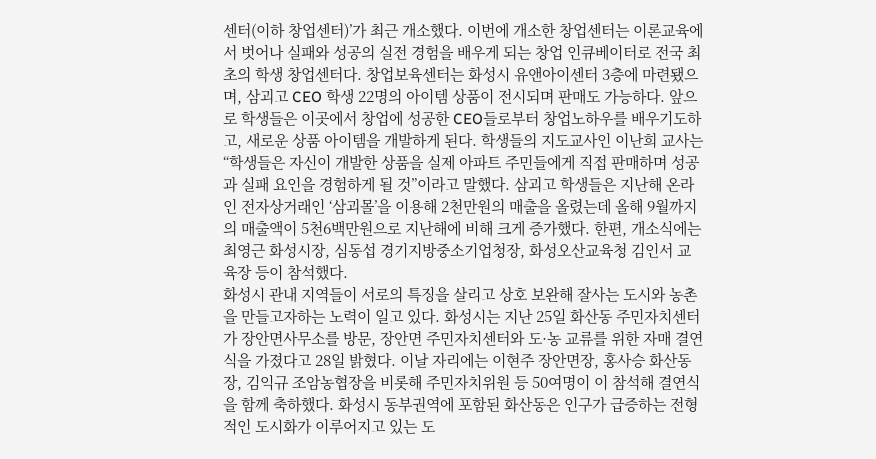센터(이하 창업센터)’가 최근 개소했다. 이번에 개소한 창업센터는 이론교육에서 벗어나 실패와 성공의 실전 경험을 배우게 되는 창업 인큐베이터로 전국 최초의 학생 창업센터다. 창업보육센터는 화성시 유앤아이센터 3층에 마련됐으며, 삼괴고 CEO 학생 22명의 아이템 상품이 전시되며 판매도 가능하다. 앞으로 학생들은 이곳에서 창업에 성공한 CEO들로부터 창업노하우를 배우기도하고, 새로운 상품 아이템을 개발하게 된다. 학생들의 지도교사인 이난희 교사는 “학생들은 자신이 개발한 상품을 실제 아파트 주민들에게 직접 판매하며 성공과 실패 요인을 경험하게 될 것”이라고 말했다. 삼괴고 학생들은 지난해 온라인 전자상거래인 ‘삼괴몰’을 이용해 2천만원의 매출을 올렸는데 올해 9월까지의 매출액이 5천6백만원으로 지난해에 비해 크게 증가했다. 한편, 개소식에는 최영근 화성시장, 심동섭 경기지방중소기업청장, 화성오산교육청 김인서 교육장 등이 참석했다.
화성시 관내 지역들이 서로의 특징을 살리고 상호 보완해 잘사는 도시와 농촌을 만들고자하는 노력이 일고 있다. 화성시는 지난 25일 화산동 주민자치센터가 장안면사무소를 방문, 장안면 주민자치센터와 도·농 교류를 위한 자매 결연식을 가졌다고 28일 밝혔다. 이날 자리에는 이현주 장안면장, 홍사승 화산동장, 김익규 조암농협장을 비롯해 주민자치위원 등 50여명이 이 참석해 결연식을 함께 축하했다. 화성시 동부권역에 포함된 화산동은 인구가 급증하는 전형적인 도시화가 이루어지고 있는 도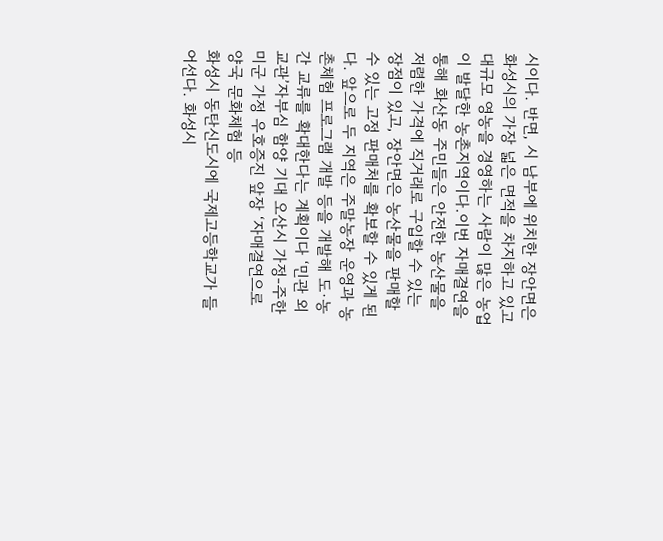시이다. 반면, 시 남부에 위치한 장안면은 화성시의 가장 넓은 면적을 차지하고 있고 대규모 영농을 경영하는 사람이 많은 농업이 발달한 농촌지역이다.이번 자매결연을 통해 화산동 주민들은 안전한 농산물을 저렴한 가격에 직거래로 구입할 수 있는 장점이 있고, 장안면은 농산물을 판매할 수 있는 고정 판매처를 확보할 수 있게 된다. 앞으로 두 지역은 주말농장 운영과 농촌체험 프로그램 개발 등을 개발해 도·농간 교류를 확대한다는 계획이다 ‘민관 외교관’자부심 함양 기대 오산시 가정-주한미군 가정 우호증진 앞장 ‘자매결연으로 양국 문화체험 등
화성시 동탄신도시에 국제고등학교가 들어선다. 화성시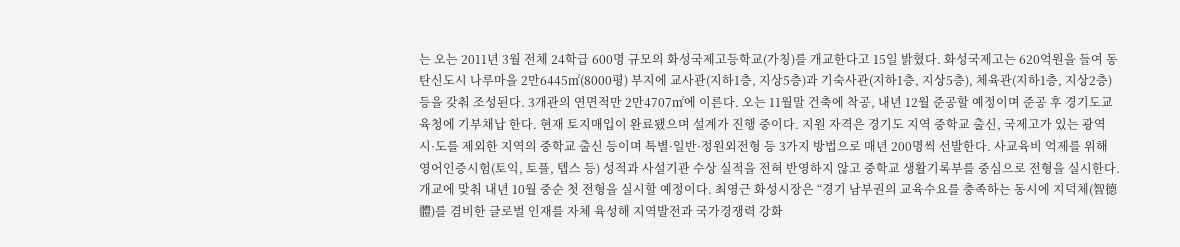는 오는 2011년 3월 전체 24학급 600명 규모의 화성국제고등학교(가칭)를 개교한다고 15일 밝혔다. 화성국제고는 620억원을 들여 동탄신도시 나루마을 2만6445㎡(8000평) 부지에 교사관(지하1층, 지상5층)과 기숙사관(지하1층, 지상5층), 체육관(지하1층, 지상2층) 등을 갖춰 조성된다. 3개관의 연면적만 2만4707㎡에 이른다. 오는 11월말 건축에 착공, 내년 12월 준공할 예정이며 준공 후 경기도교육청에 기부채납 한다. 현재 토지매입이 완료됐으며 설계가 진행 중이다. 지원 자격은 경기도 지역 중학교 출신, 국제고가 있는 광역시·도를 제외한 지역의 중학교 출신 등이며 특별·일반·정원외전형 등 3가지 방법으로 매년 200명씩 선발한다. 사교육비 억제를 위해 영어인증시험(토익, 토플, 텝스 등) 성적과 사설기관 수상 실적을 전혀 반영하지 않고 중학교 생활기록부를 중심으로 전형을 실시한다. 개교에 맞춰 내년 10월 중순 첫 전형을 실시할 예정이다. 최영근 화성시장은 “경기 남부권의 교육수요를 충족하는 동시에 지덕체(智德體)를 겸비한 글로벌 인재를 자체 육성해 지역발전과 국가경쟁력 강화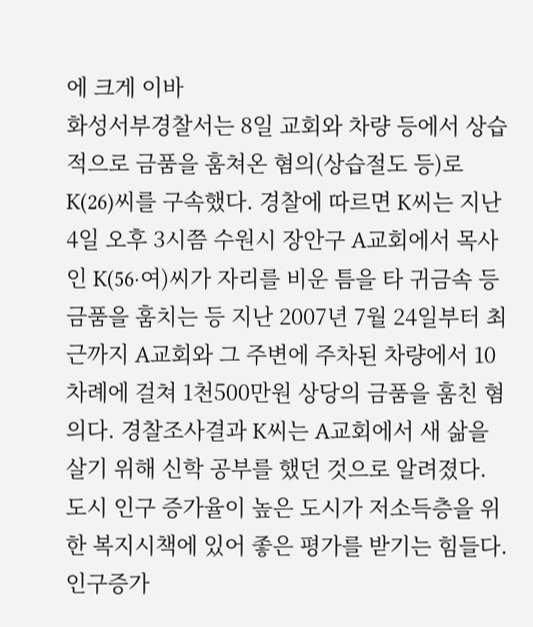에 크게 이바
화성서부경찰서는 8일 교회와 차량 등에서 상습적으로 금품을 훔쳐온 혐의(상습절도 등)로 K(26)씨를 구속했다. 경찰에 따르면 K씨는 지난 4일 오후 3시쯤 수원시 장안구 A교회에서 목사인 K(56·여)씨가 자리를 비운 틈을 타 귀금속 등 금품을 훔치는 등 지난 2007년 7월 24일부터 최근까지 A교회와 그 주변에 주차된 차량에서 10차례에 걸쳐 1천500만원 상당의 금품을 훔친 혐의다. 경찰조사결과 K씨는 A교회에서 새 삶을 살기 위해 신학 공부를 했던 것으로 알려졌다.
도시 인구 증가율이 높은 도시가 저소득층을 위한 복지시책에 있어 좋은 평가를 받기는 힘들다. 인구증가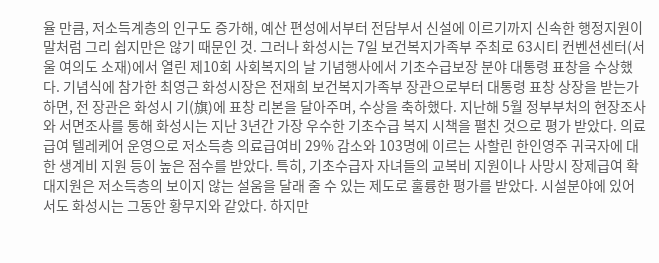율 만큼, 저소득계층의 인구도 증가해, 예산 편성에서부터 전담부서 신설에 이르기까지 신속한 행정지원이 말처럼 그리 쉽지만은 않기 때문인 것. 그러나 화성시는 7일 보건복지가족부 주최로 63시티 컨벤션센터(서울 여의도 소재)에서 열린 제10회 사회복지의 날 기념행사에서 기초수급보장 분야 대통령 표창을 수상했다. 기념식에 참가한 최영근 화성시장은 전재희 보건복지가족부 장관으로부터 대통령 표창 상장을 받는가 하면, 전 장관은 화성시 기(旗)에 표창 리본을 달아주며, 수상을 축하했다. 지난해 5월 정부부처의 현장조사와 서면조사를 통해 화성시는 지난 3년간 가장 우수한 기초수급 복지 시책을 펼친 것으로 평가 받았다. 의료급여 텔레케어 운영으로 저소득층 의료급여비 29% 감소와 103명에 이르는 사할린 한인영주 귀국자에 대한 생계비 지원 등이 높은 점수를 받았다. 특히, 기초수급자 자녀들의 교복비 지원이나 사망시 장제급여 확대지원은 저소득층의 보이지 않는 설움을 달래 줄 수 있는 제도로 훌륭한 평가를 받았다. 시설분야에 있어서도 화성시는 그동안 황무지와 같았다. 하지만